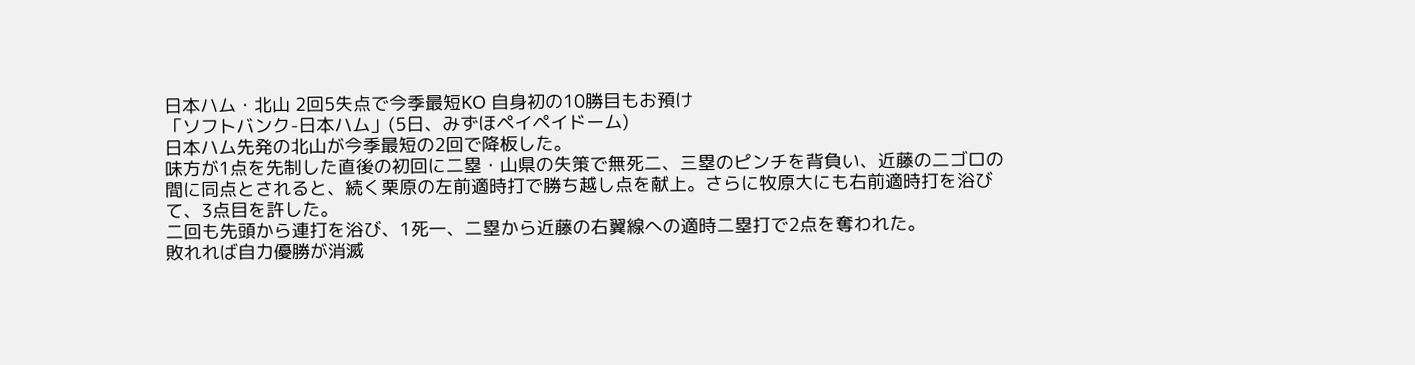日本ハム・北山 2回5失点で今季最短KO 自身初の10勝目もお預け
「ソフトバンク-日本ハム」(5日、みずほペイペイドーム)
日本ハム先発の北山が今季最短の2回で降板した。
味方が1点を先制した直後の初回に二塁・山県の失策で無死二、三塁のピンチを背負い、近藤の二ゴロの間に同点とされると、続く栗原の左前適時打で勝ち越し点を献上。さらに牧原大にも右前適時打を浴びて、3点目を許した。
二回も先頭から連打を浴び、1死一、二塁から近藤の右翼線への適時二塁打で2点を奪われた。
敗れれば自力優勝が消滅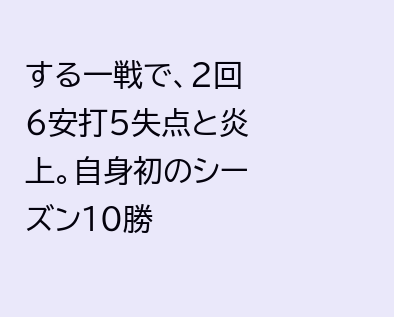する一戦で、2回6安打5失点と炎上。自身初のシーズン10勝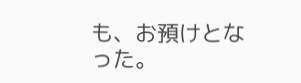も、お預けとなった。